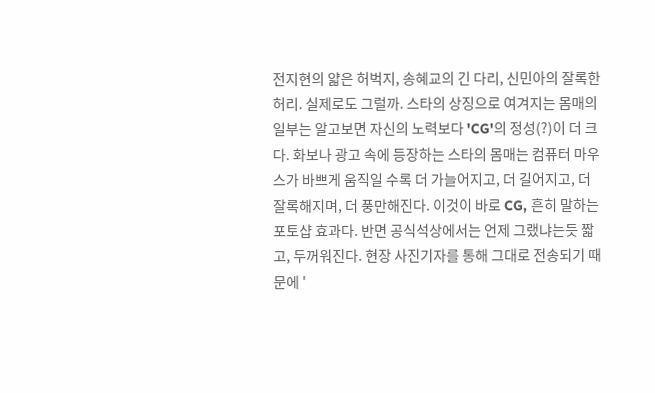전지현의 얇은 허벅지, 송혜교의 긴 다리, 신민아의 잘록한 허리. 실제로도 그럴까. 스타의 상징으로 여겨지는 몸매의 일부는 알고보면 자신의 노력보다 'CG'의 정성(?)이 더 크다. 화보나 광고 속에 등장하는 스타의 몸매는 컴퓨터 마우스가 바쁘게 움직일 수록 더 가늘어지고, 더 길어지고, 더 잘록해지며, 더 풍만해진다. 이것이 바로 CG, 흔히 말하는 포토샵 효과다. 반면 공식석상에서는 언제 그랬냐는듯 짧고, 두꺼워진다. 현장 사진기자를 통해 그대로 전송되기 때문에 '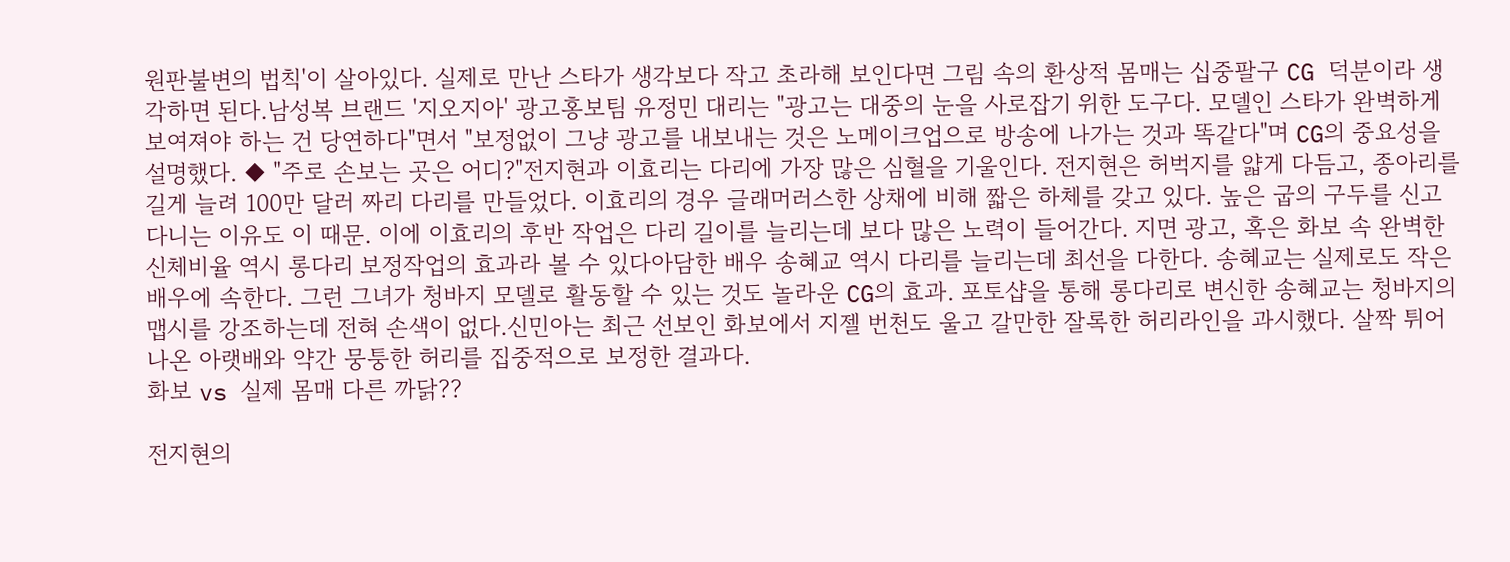원판불변의 법칙'이 살아있다. 실제로 만난 스타가 생각보다 작고 초라해 보인다면 그림 속의 환상적 몸매는 십중팔구 CG 덕분이라 생각하면 된다.남성복 브랜드 '지오지아' 광고홍보팀 유정민 대리는 "광고는 대중의 눈을 사로잡기 위한 도구다. 모델인 스타가 완벽하게 보여져야 하는 건 당연하다"면서 "보정없이 그냥 광고를 내보내는 것은 노메이크업으로 방송에 나가는 것과 똑같다"며 CG의 중요성을 설명했다. ◆ "주로 손보는 곳은 어디?"전지현과 이효리는 다리에 가장 많은 심혈을 기울인다. 전지현은 허벅지를 얇게 다듬고, 종아리를 길게 늘려 100만 달러 짜리 다리를 만들었다. 이효리의 경우 글래머러스한 상채에 비해 짧은 하체를 갖고 있다. 높은 굽의 구두를 신고 다니는 이유도 이 때문. 이에 이효리의 후반 작업은 다리 길이를 늘리는데 보다 많은 노력이 들어간다. 지면 광고, 혹은 화보 속 완벽한 신체비율 역시 롱다리 보정작업의 효과라 볼 수 있다아담한 배우 송혜교 역시 다리를 늘리는데 최선을 다한다. 송혜교는 실제로도 작은 배우에 속한다. 그런 그녀가 청바지 모델로 활동할 수 있는 것도 놀라운 CG의 효과. 포토샵을 통해 롱다리로 변신한 송혜교는 청바지의 맵시를 강조하는데 전혀 손색이 없다.신민아는 최근 선보인 화보에서 지젤 번천도 울고 갈만한 잘록한 허리라인을 과시했다. 살짝 튀어나온 아랫배와 약간 뭉퉁한 허리를 집중적으로 보정한 결과다.
화보 vs 실제 몸매 다른 까닭??

전지현의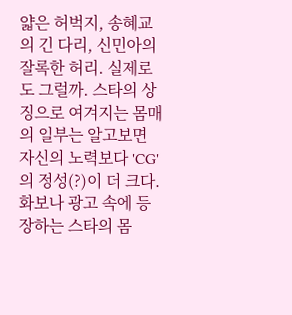얇은 허벅지, 송혜교의 긴 다리, 신민아의 잘록한 허리. 실제로도 그럴까. 스타의 상징으로 여겨지는 몸매의 일부는 알고보면 자신의 노력보다 'CG'의 정성(?)이 더 크다. 화보나 광고 속에 등장하는 스타의 몸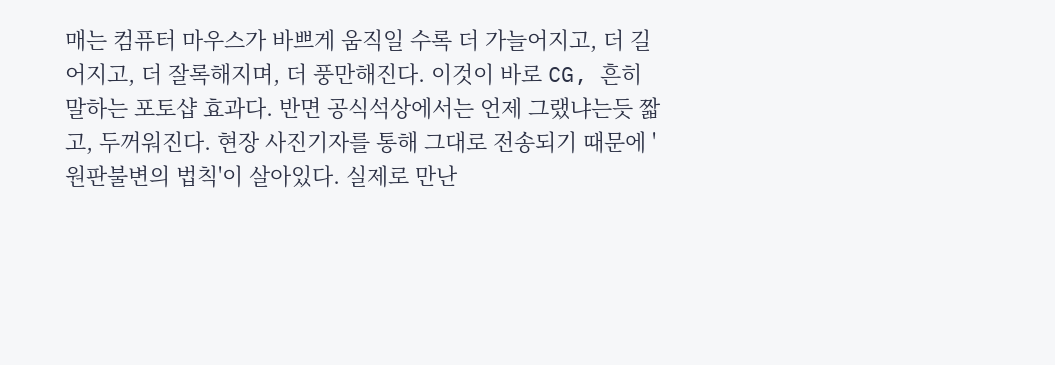매는 컴퓨터 마우스가 바쁘게 움직일 수록 더 가늘어지고, 더 길어지고, 더 잘록해지며, 더 풍만해진다. 이것이 바로 CG, 흔히 말하는 포토샵 효과다. 반면 공식석상에서는 언제 그랬냐는듯 짧고, 두꺼워진다. 현장 사진기자를 통해 그대로 전송되기 때문에 '원판불변의 법칙'이 살아있다. 실제로 만난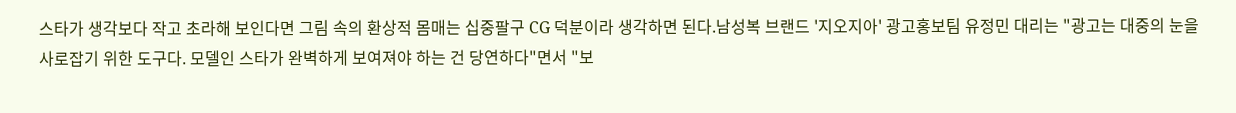스타가 생각보다 작고 초라해 보인다면 그림 속의 환상적 몸매는 십중팔구 CG 덕분이라 생각하면 된다.남성복 브랜드 '지오지아' 광고홍보팀 유정민 대리는 "광고는 대중의 눈을 사로잡기 위한 도구다. 모델인 스타가 완벽하게 보여져야 하는 건 당연하다"면서 "보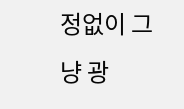정없이 그냥 광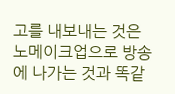고를 내보내는 것은 노메이크업으로 방송에 나가는 것과 똑같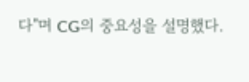다"며 CG의 중요성을 설명했다.